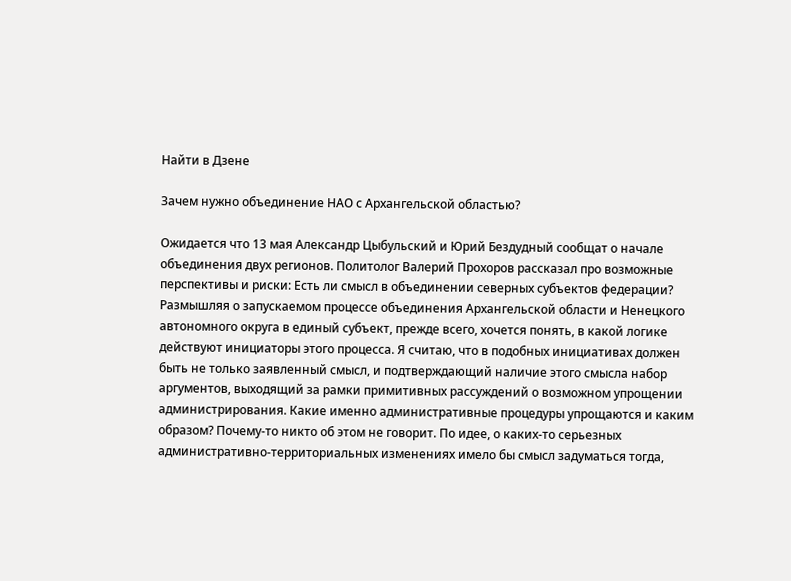Найти в Дзене

Зачем нужно объединение НАО с Архангельской областью?

Ожидается что 13 мая Александр Цыбульский и Юрий Бездудный сообщат о начале объединения двух регионов. Политолог Валерий Прохоров рассказал про возможные перспективы и риски: Есть ли смысл в объединении северных субъектов федерации? Размышляя о запускаемом процессе объединения Архангельской области и Ненецкого автономного округа в единый субъект, прежде всего, хочется понять, в какой логике действуют инициаторы этого процесса. Я считаю, что в подобных инициативах должен быть не только заявленный смысл, и подтверждающий наличие этого смысла набор аргументов, выходящий за рамки примитивных рассуждений о возможном упрощении администрирования. Какие именно административные процедуры упрощаются и каким образом? Почему-то никто об этом не говорит. По идее, о каких-то серьезных административно-территориальных изменениях имело бы смысл задуматься тогда,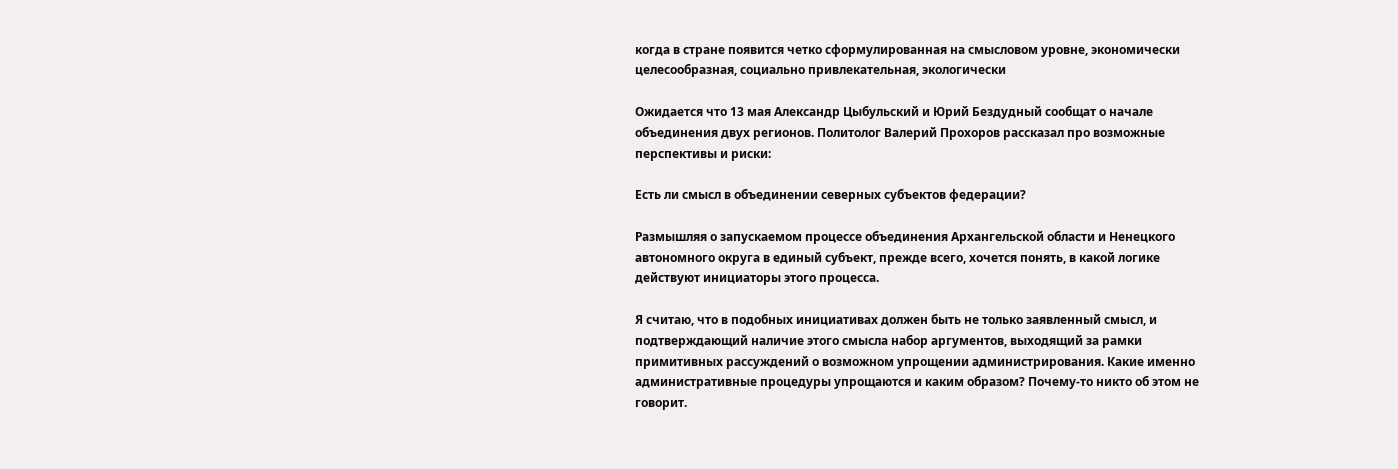когда в стране появится четко сформулированная на смысловом уровне, экономически целесообразная, социально привлекательная, экологически

Ожидается что 13 мая Александр Цыбульский и Юрий Бездудный сообщат о начале объединения двух регионов. Политолог Валерий Прохоров рассказал про возможные перспективы и риски:

Есть ли смысл в объединении северных субъектов федерации?

Размышляя о запускаемом процессе объединения Архангельской области и Ненецкого автономного округа в единый субъект, прежде всего, хочется понять, в какой логике действуют инициаторы этого процесса.

Я считаю, что в подобных инициативах должен быть не только заявленный смысл, и подтверждающий наличие этого смысла набор аргументов, выходящий за рамки примитивных рассуждений о возможном упрощении администрирования. Какие именно административные процедуры упрощаются и каким образом? Почему-то никто об этом не говорит.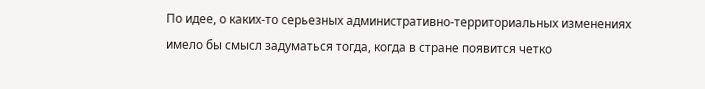По идее, о каких-то серьезных административно-территориальных изменениях имело бы смысл задуматься тогда, когда в стране появится четко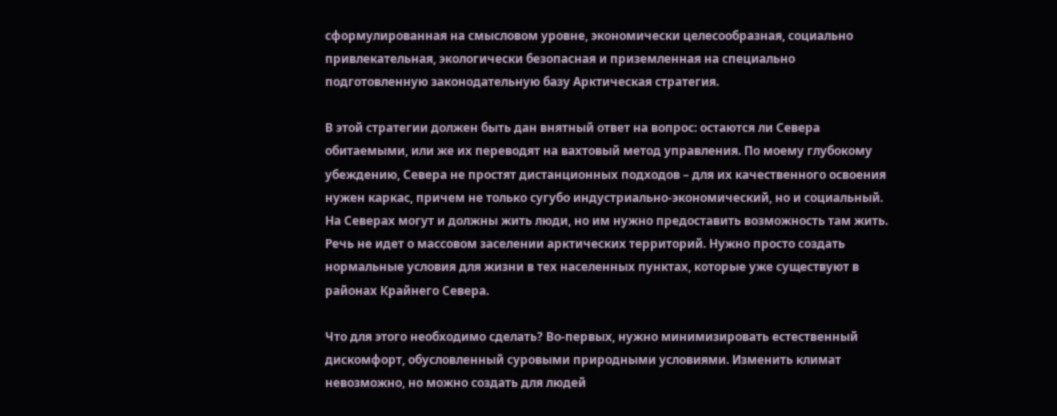сформулированная на смысловом уровне, экономически целесообразная, социально привлекательная, экологически безопасная и приземленная на специально подготовленную законодательную базу Арктическая стратегия.

В этой стратегии должен быть дан внятный ответ на вопрос: остаются ли Севера обитаемыми, или же их переводят на вахтовый метод управления. По моему глубокому убеждению, Севера не простят дистанционных подходов – для их качественного освоения нужен каркас, причем не только сугубо индустриально-экономический, но и социальный. На Северах могут и должны жить люди, но им нужно предоставить возможность там жить. Речь не идет о массовом заселении арктических территорий. Нужно просто создать нормальные условия для жизни в тех населенных пунктах, которые уже существуют в районах Крайнего Севера.

Что для этого необходимо сделать? Во-первых, нужно минимизировать естественный дискомфорт, обусловленный суровыми природными условиями. Изменить климат невозможно, но можно создать для людей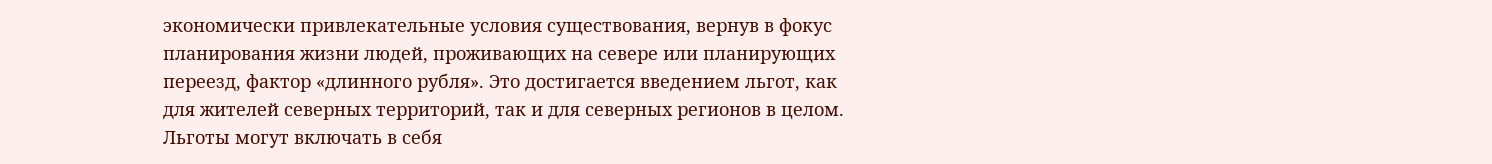экономически привлекательные условия существования, вернув в фокус планирования жизни людей, проживающих на севере или планирующих переезд, фактор «длинного рубля». Это достигается введением льгот, как для жителей северных территорий, так и для северных регионов в целом. Льготы могут включать в себя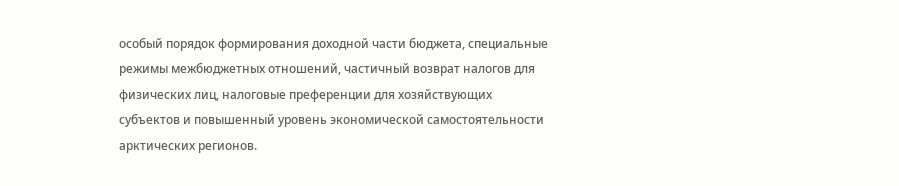особый порядок формирования доходной части бюджета, специальные режимы межбюджетных отношений, частичный возврат налогов для физических лиц, налоговые преференции для хозяйствующих субъектов и повышенный уровень экономической самостоятельности арктических регионов.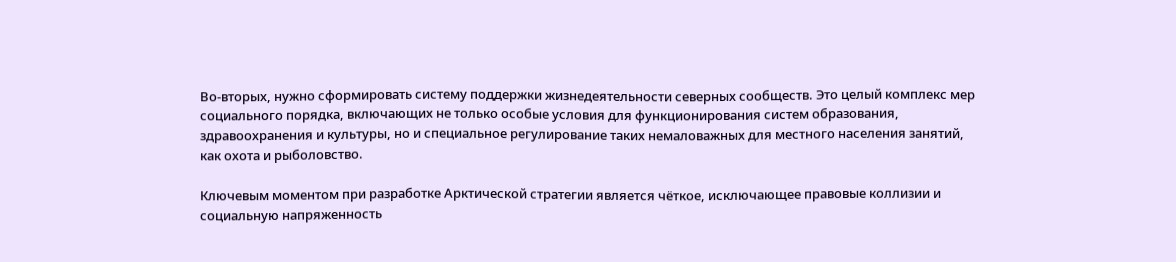Во-вторых, нужно сформировать систему поддержки жизнедеятельности северных сообществ. Это целый комплекс мер социального порядка, включающих не только особые условия для функционирования систем образования, здравоохранения и культуры, но и специальное регулирование таких немаловажных для местного населения занятий, как охота и рыболовство.

Ключевым моментом при разработке Арктической стратегии является чёткое, исключающее правовые коллизии и социальную напряженность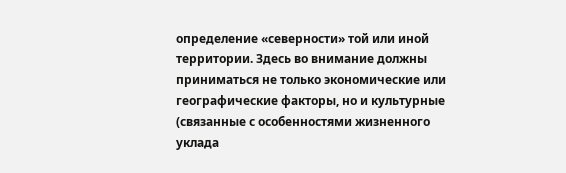определение «северности» той или иной территории. Здесь во внимание должны приниматься не только экономические или географические факторы, но и культурные (связанные с особенностями жизненного уклада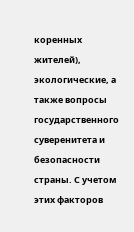коренных жителей), экологические, а также вопросы государственного суверенитета и безопасности страны. С учетом этих факторов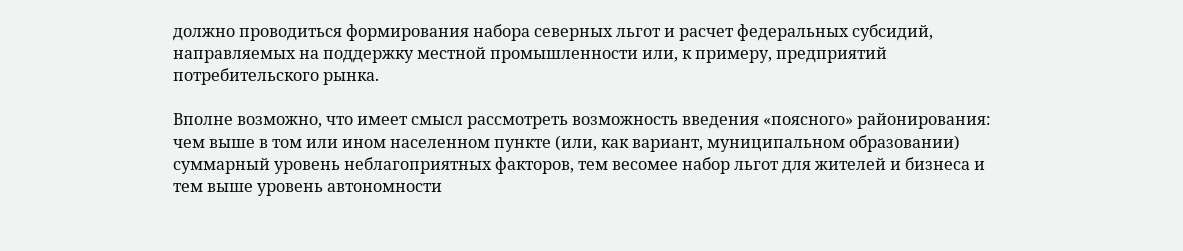должно проводиться формирования набора северных льгот и расчет федеральных субсидий, направляемых на поддержку местной промышленности или, к примеру, предприятий потребительского рынка.

Вполне возможно, что имеет смысл рассмотреть возможность введения «поясного» районирования: чем выше в том или ином населенном пункте (или, как вариант, муниципальном образовании) суммарный уровень неблагоприятных факторов, тем весомее набор льгот для жителей и бизнеса и тем выше уровень автономности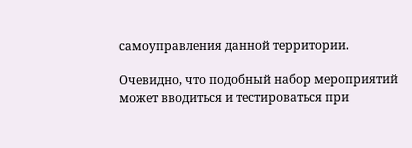самоуправления данной территории.

Очевидно, что подобный набор мероприятий может вводиться и тестироваться при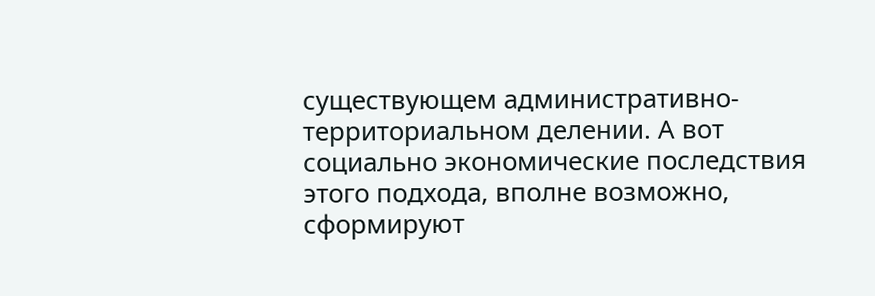существующем административно-территориальном делении. А вот социально экономические последствия этого подхода, вполне возможно, сформируют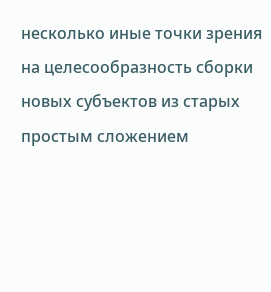несколько иные точки зрения на целесообразность сборки новых субъектов из старых простым сложением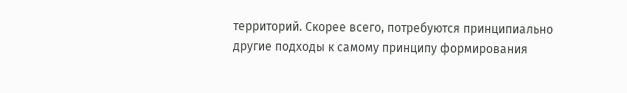территорий. Скорее всего, потребуются принципиально другие подходы к самому принципу формирования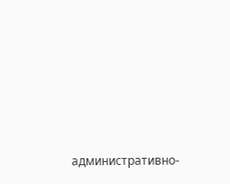административно-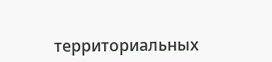территориальных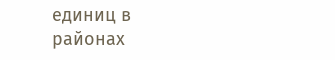единиц в районах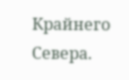Крайнего Севера.